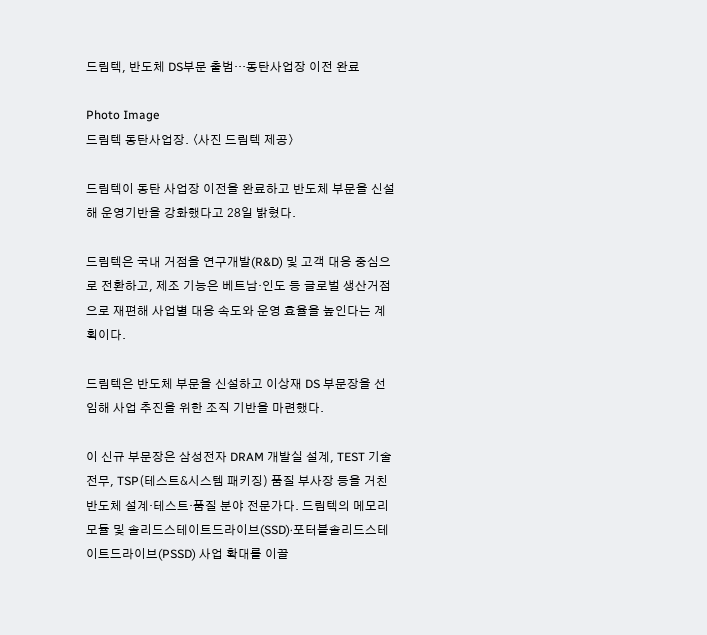드림텍, 반도체 DS부문 출범…동탄사업장 이전 완료

Photo Image
드림텍 동탄사업장. 〈사진 드림텍 제공〉

드림텍이 동탄 사업장 이전을 완료하고 반도체 부문을 신설해 운영기반을 강화했다고 28일 밝혔다.

드림텍은 국내 거점을 연구개발(R&D) 및 고객 대응 중심으로 전환하고, 제조 기능은 베트남·인도 등 글로벌 생산거점으로 재편해 사업별 대응 속도와 운영 효율을 높인다는 계획이다.

드림텍은 반도체 부문을 신설하고 이상재 DS 부문장을 선임해 사업 추진을 위한 조직 기반을 마련했다.

이 신규 부문장은 삼성전자 DRAM 개발실 설계, TEST 기술 전무, TSP(테스트&시스템 패키징) 품질 부사장 등을 거친 반도체 설계·테스트·품질 분야 전문가다. 드림텍의 메모리 모듈 및 솔리드스테이트드라이브(SSD)·포터블솔리드스테이트드라이브(PSSD) 사업 확대를 이끌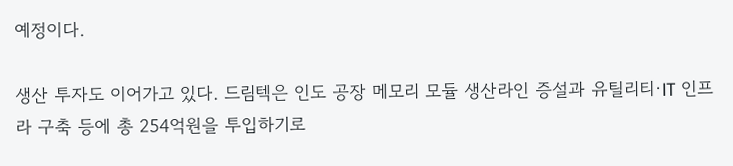예정이다.

생산 투자도 이어가고 있다. 드림텍은 인도 공장 메모리 모듈 생산라인 증설과 유틸리티·IT 인프라 구축 등에 총 254억원을 투입하기로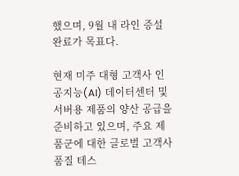했으며, 9월 내 라인 증설 완료가 목표다.

현재 미주 대형 고객사 인공지능(AI) 데이터센터 및 서버용 제품의 양산 공급을 준비하고 있으며, 주요 제품군에 대한 글로벌 고객사 품질 테스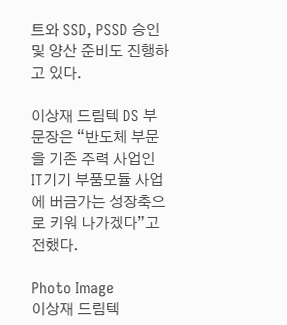트와 SSD, PSSD 승인 및 양산 준비도 진행하고 있다.

이상재 드림텍 DS 부문장은 “반도체 부문을 기존 주력 사업인 IT기기 부품모듈 사업에 버금가는 성장축으로 키워 나가겠다”고 전했다.

Photo Image
이상재 드림텍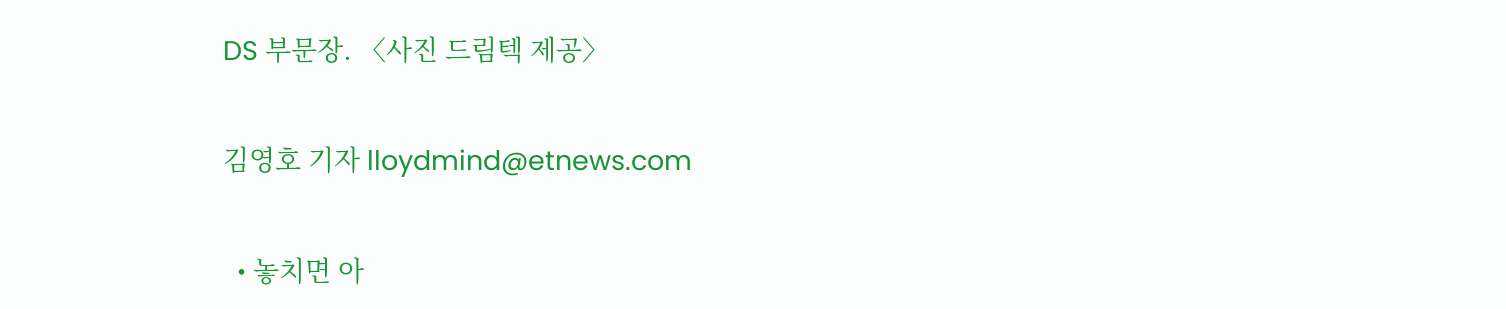DS 부문장. 〈사진 드림텍 제공〉

김영호 기자 lloydmind@etnews.com

  • 놓치면 아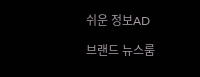쉬운 정보AD

브랜드 뉴스룸